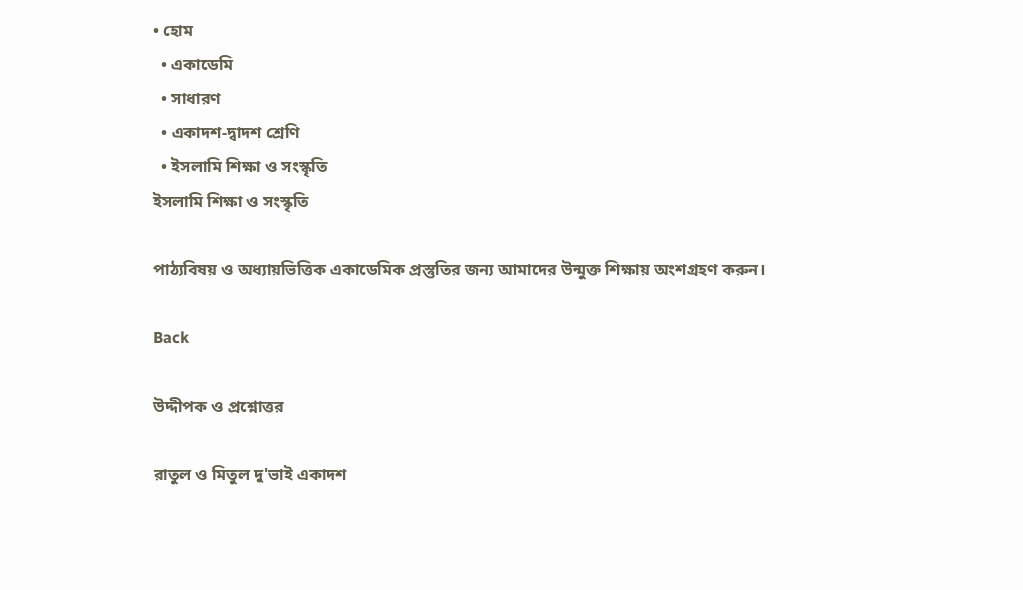• হোম
  • একাডেমি
  • সাধারণ
  • একাদশ-দ্বাদশ শ্রেণি
  • ইসলামি শিক্ষা ও সংস্কৃতি
ইসলামি শিক্ষা ও সংস্কৃতি

পাঠ্যবিষয় ও অধ্যায়ভিত্তিক একাডেমিক প্রস্তুতির জন্য আমাদের উন্মুক্ত শিক্ষায় অংশগ্রহণ করুন।

Back

উদ্দীপক ও প্রশ্নোত্তর

রাতুল ও মিতুল দু'ভাই একাদশ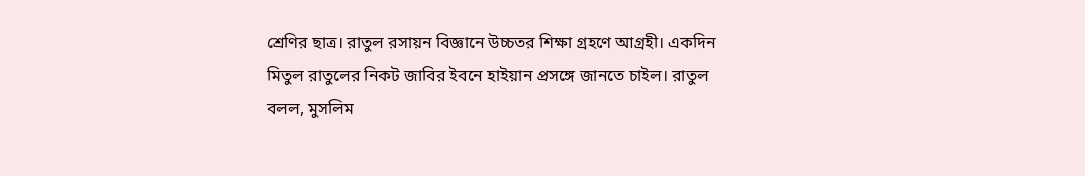শ্রেণির ছাত্র। রাতুল রসায়ন বিজ্ঞানে উচ্চতর শিক্ষা গ্রহণে আগ্রহী। একদিন মিতুল রাতুলের নিকট জাবির ইবনে হাইয়ান প্রসঙ্গে জানতে চাইল। রাতুল বলল, মুসলিম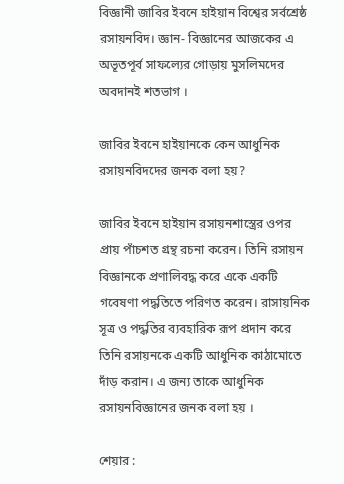বিজ্ঞানী জাবির ইবনে হাইয়ান বিশ্বের সর্বশ্রেষ্ঠ রসায়নবিদ। জ্ঞান- বিজ্ঞানের আজকের এ অভূতপূর্ব সাফল্যের গোড়ায় মুসলিমদের অবদানই শতভাগ ।

জাবির ইবনে হাইয়ানকে কেন আধুনিক রসায়নবিদদের জনক বলা হয়?

জাবির ইবনে হাইয়ান রসায়নশাস্ত্রের ওপর প্রায় পাঁচশত গ্রন্থ রচনা করেন। তিনি রসায়ন বিজ্ঞানকে প্রণালিবদ্ধ করে একে একটি গবেষণা পদ্ধতিতে পরিণত করেন। রাসায়নিক সূত্র ও পদ্ধতির ব্যবহারিক রূপ প্রদান করে তিনি রসায়নকে একটি আধুনিক কাঠামোতে দাঁড় করান। এ জন্য তাকে আধুনিক রসায়নবিজ্ঞানের জনক বলা হয় ।

শেয়ার :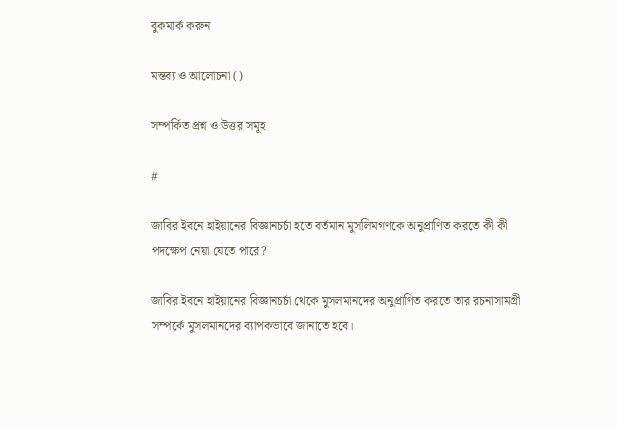বুকমার্ক করুন

মন্তব্য ও আলোচনা ()

সম্পর্কিত প্রশ্ন ও উত্তর সমূহ

#

জাবির ইবনে হাইয়ানের বিজ্ঞানচর্চা হতে বর্তমান মুসলিমগণকে অনুপ্রাণিত করতে কী কী পদক্ষেপ নেয়া যেতে পারে?

জাবির ইবনে হাইয়ানের বিজ্ঞানচর্চা থেকে মুসলমানদের অনুপ্রাণিত করতে তার রচনাসামগ্রী সম্পর্কে মুসলমানদের ব্যাপকভাবে জানাতে হবে।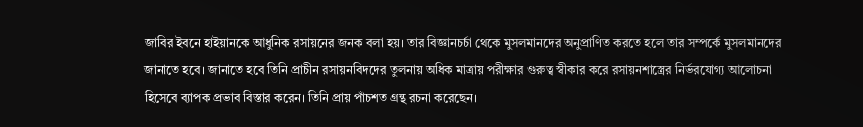জাবির ইবনে হাইয়ানকে আধুনিক রসায়নের জনক বলা হয়। তার বিজ্ঞানচর্চা থেকে মুসলমানদের অনুপ্রাণিত করতে হলে তার সম্পর্কে মুসলমানদের জানাতে হবে। জানাতে হবে তিনি প্রাচীন রসায়নবিদদের তুলনায় অধিক মাত্রায় পরীক্ষার গুরুত্ব স্বীকার করে রসায়নশাস্ত্রের নির্ভরযোগ্য আলোচনা হিসেবে ব্যাপক প্রভাব বিস্তার করেন। তিনি প্রায় পাঁচশত গ্রন্থ রচনা করেছেন।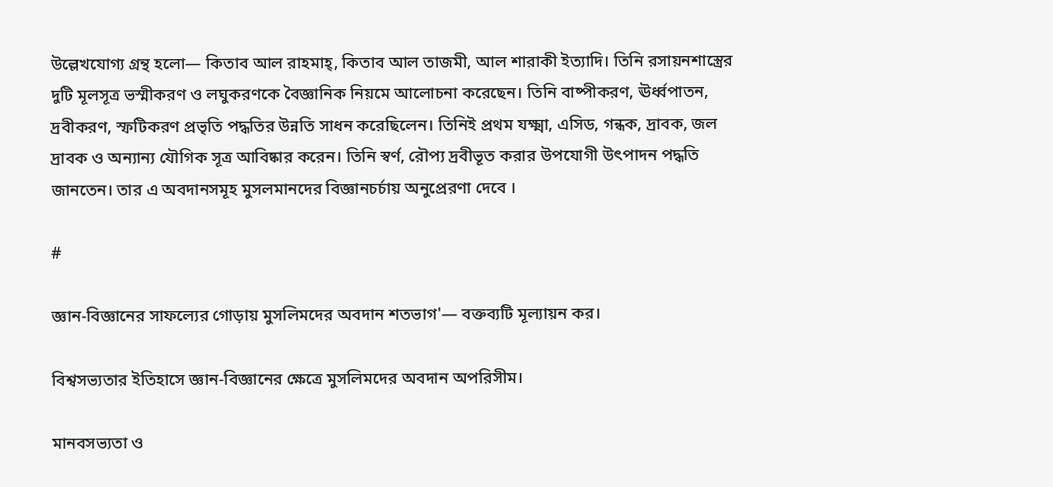উল্লেখযোগ্য গ্রন্থ হলো— কিতাব আল রাহমাহ্, কিতাব আল তাজমী, আল শারাকী ইত্যাদি। তিনি রসায়নশাস্ত্রের দুটি মূলসূত্র ভস্মীকরণ ও লঘুকরণকে বৈজ্ঞানিক নিয়মে আলোচনা করেছেন। তিনি বাষ্পীকরণ, ঊর্ধ্বপাতন, দ্রবীকরণ, স্ফটিকরণ প্রভৃতি পদ্ধতির উন্নতি সাধন করেছিলেন। তিনিই প্রথম যক্ষ্মা, এসিড, গন্ধক, দ্রাবক, জল দ্রাবক ও অন্যান্য যৌগিক সূত্র আবিষ্কার করেন। তিনি স্বর্ণ, রৌপ্য দ্রবীভূত করার উপযোগী উৎপাদন পদ্ধতি জানতেন। তার এ অবদানসমূহ মুসলমানদের বিজ্ঞানচর্চায় অনুপ্রেরণা দেবে ।

#

জ্ঞান-বিজ্ঞানের সাফল্যের গোড়ায় মুসলিমদের অবদান শতভাগ'— বক্তব্যটি মূল্যায়ন কর।

বিশ্বসভ্যতার ইতিহাসে জ্ঞান-বিজ্ঞানের ক্ষেত্রে মুসলিমদের অবদান অপরিসীম।

মানবসভ্যতা ও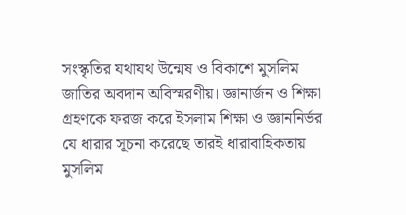সংস্কৃতির যথাযথ উন্মেষ ও বিকাশে মুসলিম জাতির অবদান অবিস্মরণীয়। জ্ঞানার্জন ও শিক্ষা গ্রহণকে ফরজ করে ইসলাম শিক্ষা ও জ্ঞাননির্ভর যে ধারার সূচনা করেছে তারই ধারাবাহিকতায় মুসলিম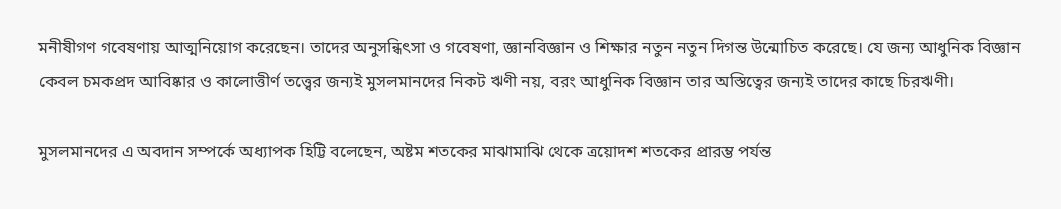মনীষীগণ গবেষণায় আত্মনিয়োগ করেছেন। তাদের অনুসন্ধিৎসা ও গবেষণা, জ্ঞানবিজ্ঞান ও শিক্ষার নতুন নতুন দিগন্ত উন্মোচিত করেছে। যে জন্য আধুনিক বিজ্ঞান কেবল চমকপ্রদ আবিষ্কার ও কালোত্তীর্ণ তত্ত্বের জন্যই মুসলমানদের নিকট ঋণী নয়, বরং আধুনিক বিজ্ঞান তার অস্তিত্বের জন্যই তাদের কাছে চিরঋণী।

মুসলমানদের এ অবদান সম্পর্কে অধ্যাপক হিট্টি বলেছেন, অষ্টম শতকের মাঝামাঝি থেকে ত্রয়োদশ শতকের প্রারম্ভ পর্যন্ত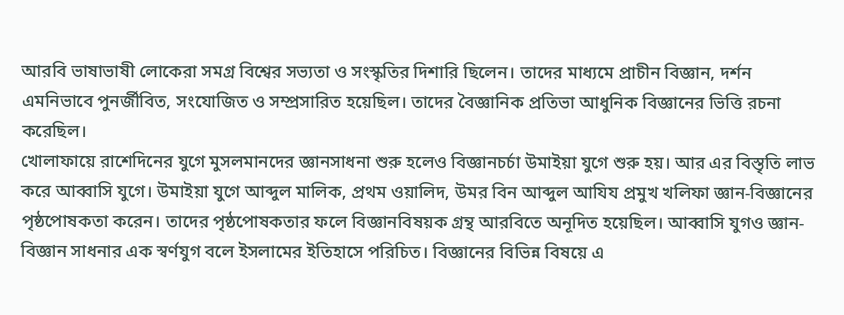আরবি ভাষাভাষী লোকেরা সমগ্র বিশ্বের সভ্যতা ও সংস্কৃতির দিশারি ছিলেন। তাদের মাধ্যমে প্রাচীন বিজ্ঞান, দর্শন এমনিভাবে পুনর্জীবিত, সংযোজিত ও সম্প্রসারিত হয়েছিল। তাদের বৈজ্ঞানিক প্রতিভা আধুনিক বিজ্ঞানের ভিত্তি রচনা করেছিল।
খোলাফায়ে রাশেদিনের যুগে মুসলমানদের জ্ঞানসাধনা শুরু হলেও বিজ্ঞানচর্চা উমাইয়া যুগে শুরু হয়। আর এর বিস্তৃতি লাভ করে আব্বাসি যুগে। উমাইয়া যুগে আব্দুল মালিক, প্রথম ওয়ালিদ, উমর বিন আব্দুল আযিয প্রমুখ খলিফা জ্ঞান-বিজ্ঞানের পৃষ্ঠপোষকতা করেন। তাদের পৃষ্ঠপোষকতার ফলে বিজ্ঞানবিষয়ক গ্রন্থ আরবিতে অনূদিত হয়েছিল। আব্বাসি যুগও জ্ঞান-বিজ্ঞান সাধনার এক স্বর্ণযুগ বলে ইসলামের ইতিহাসে পরিচিত। বিজ্ঞানের বিভিন্ন বিষয়ে এ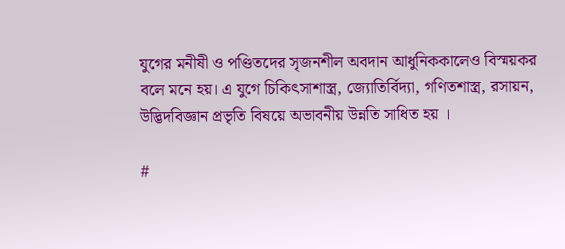যুগের মনীষী ও পণ্ডিতদের সৃজনশীল অবদান আধুনিককালেও বিস্ময়কর বলে মনে হয়। এ যুগে চিকিৎসাশাস্ত্র, জ্যোতির্বিদ্যা, গণিতশাস্ত্র, রসায়ন, উদ্ভিদবিজ্ঞান প্রভৃতি বিষয়ে অভাবনীয় উন্নতি সাধিত হয় ।

#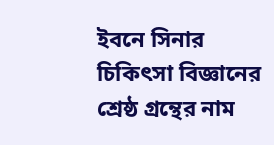ইবনে সিনার চিকিৎসা বিজ্ঞানের শ্রেষ্ঠ গ্রন্থের নাম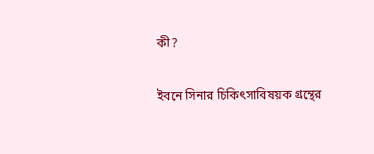কী?

ইবনে সিনার চিকিৎসাবিষয়ক গ্রন্থের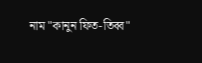নাম "কানুন ফিত-তিব্ব"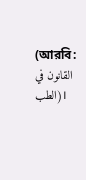(আরবি: القانون في الطب)।